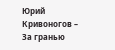Юрий Кривоногов – За гранью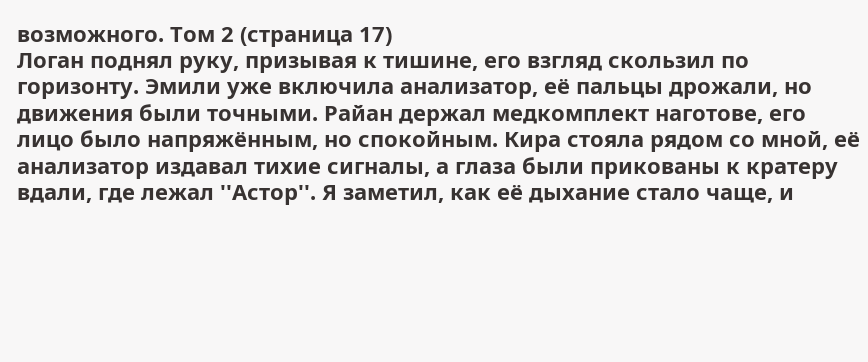возможного. Том 2 (страница 17)
Логан поднял руку, призывая к тишине, его взгляд скользил по горизонту. Эмили уже включила анализатор, её пальцы дрожали, но движения были точными. Райан держал медкомплект наготове, его лицо было напряжённым, но спокойным. Кира стояла рядом со мной, её анализатор издавал тихие сигналы, а глаза были прикованы к кратеру вдали, где лежал ''Астор''. Я заметил, как её дыхание стало чаще, и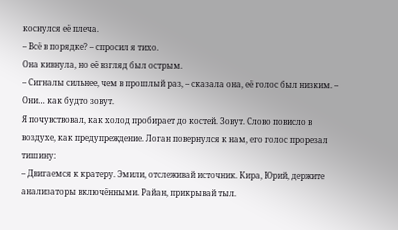коснулся её плеча.
– Всё в порядке? – спросил я тихо.
Она кивнула, но её взгляд был острым.
– Сигналы сильнее, чем в прошлый раз, – сказала она, её голос был низким. – Они… как будто зовут.
Я почувствовал, как холод пробирает до костей. Зовут. Слово повисло в воздухе, как предупреждение. Логан повернулся к нам, его голос прорезал тишину:
– Двигаемся к кратеру. Эмили, отслеживай источник. Кира, Юрий, держите анализаторы включёнными. Райан, прикрывай тыл.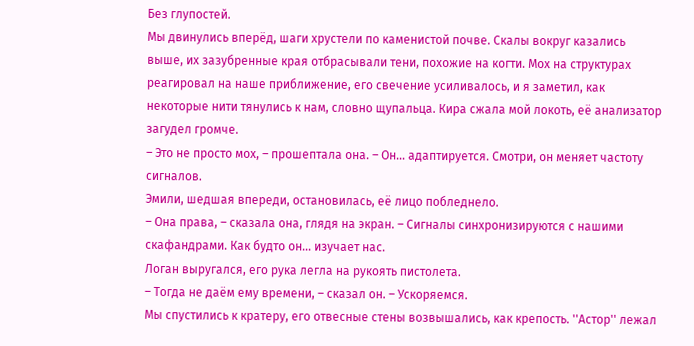Без глупостей.
Мы двинулись вперёд, шаги хрустели по каменистой почве. Скалы вокруг казались выше, их зазубренные края отбрасывали тени, похожие на когти. Мох на структурах реагировал на наше приближение, его свечение усиливалось, и я заметил, как некоторые нити тянулись к нам, словно щупальца. Кира сжала мой локоть, её анализатор загудел громче.
– Это не просто мох, – прошептала она. – Он… адаптируется. Смотри, он меняет частоту сигналов.
Эмили, шедшая впереди, остановилась, её лицо побледнело.
– Она права, – сказала она, глядя на экран. – Сигналы синхронизируются с нашими скафандрами. Как будто он… изучает нас.
Логан выругался, его рука легла на рукоять пистолета.
– Тогда не даём ему времени, – сказал он. – Ускоряемся.
Мы спустились к кратеру, его отвесные стены возвышались, как крепость. ''Астор'' лежал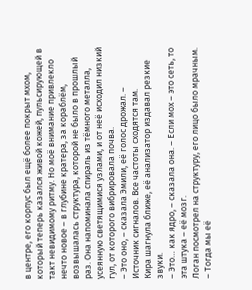в центре, его корпус был ещё более покрыт мхом, который теперь казался живой кожей, пульсирующей в такт невидимому ритму. Но моё внимание привлекло нечто новое – в глубине кратера, за кораблём, возвышалась структура, которой не было в прошлый раз. Она напоминала спираль из тёмного металла, усеянную светящимися узлами, и от неё исходил низкий гул, от которого вибрировала почва.
– Это оно, – сказала Эмили, её голос дрожал. – Источник сигналов. Все частоты сходятся там.
Кира шагнула ближе, её анализатор издавал резкие звуки.
– Это… как ядро, – сказала она. – Если мох – это сеть, то эта штука – её мозг.
Логан посмотрел на структуру, его лицо было мрачным.
– Тогда мы её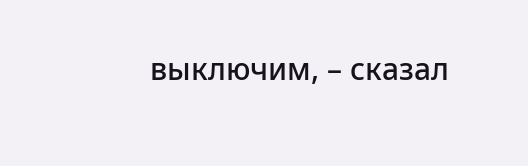выключим, – сказал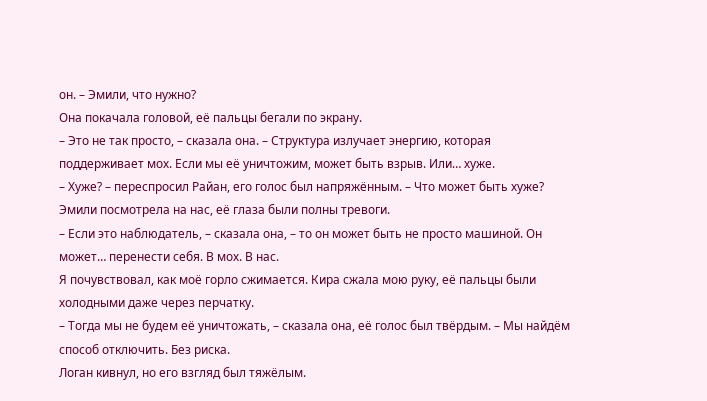он. – Эмили, что нужно?
Она покачала головой, её пальцы бегали по экрану.
– Это не так просто, – сказала она. – Структура излучает энергию, которая поддерживает мох. Если мы её уничтожим, может быть взрыв. Или… хуже.
– Хуже? – переспросил Райан, его голос был напряжённым. – Что может быть хуже?
Эмили посмотрела на нас, её глаза были полны тревоги.
– Если это наблюдатель, – сказала она, – то он может быть не просто машиной. Он может… перенести себя. В мох. В нас.
Я почувствовал, как моё горло сжимается. Кира сжала мою руку, её пальцы были холодными даже через перчатку.
– Тогда мы не будем её уничтожать, – сказала она, её голос был твёрдым. – Мы найдём способ отключить. Без риска.
Логан кивнул, но его взгляд был тяжёлым.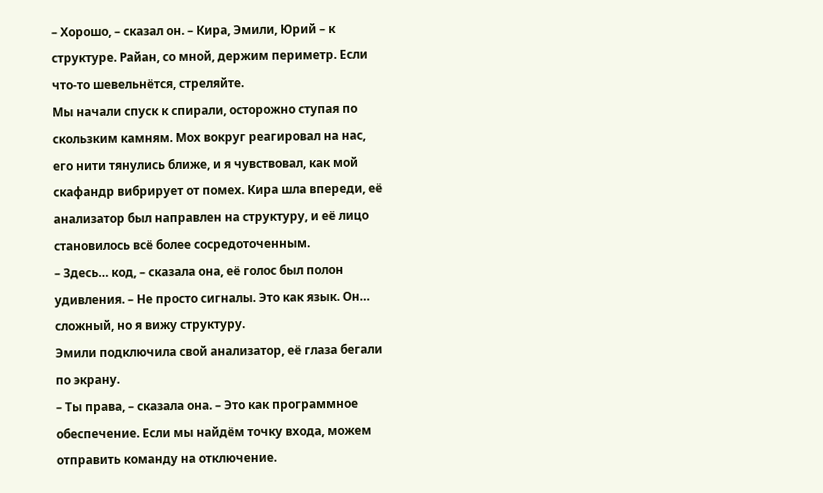– Хорошо, – сказал он. – Кира, Эмили, Юрий – к структуре. Райан, со мной, держим периметр. Если что-то шевельнётся, стреляйте.
Мы начали спуск к спирали, осторожно ступая по скользким камням. Мох вокруг реагировал на нас, его нити тянулись ближе, и я чувствовал, как мой скафандр вибрирует от помех. Кира шла впереди, её анализатор был направлен на структуру, и её лицо становилось всё более сосредоточенным.
– Здесь… код, – сказала она, её голос был полон удивления. – Не просто сигналы. Это как язык. Он… сложный, но я вижу структуру.
Эмили подключила свой анализатор, её глаза бегали по экрану.
– Ты права, – сказала она. – Это как программное обеспечение. Если мы найдём точку входа, можем отправить команду на отключение.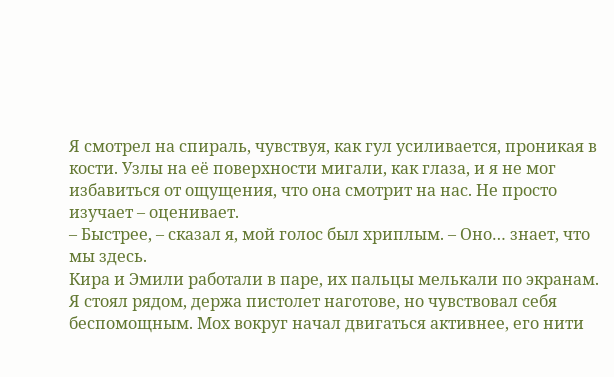Я смотрел на спираль, чувствуя, как гул усиливается, проникая в кости. Узлы на её поверхности мигали, как глаза, и я не мог избавиться от ощущения, что она смотрит на нас. Не просто изучает – оценивает.
– Быстрее, – сказал я, мой голос был хриплым. – Оно… знает, что мы здесь.
Кира и Эмили работали в паре, их пальцы мелькали по экранам. Я стоял рядом, держа пистолет наготове, но чувствовал себя беспомощным. Мох вокруг начал двигаться активнее, его нити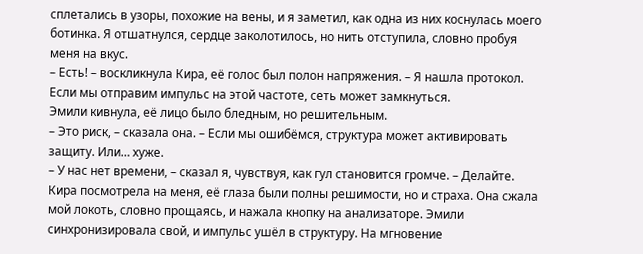сплетались в узоры, похожие на вены, и я заметил, как одна из них коснулась моего ботинка. Я отшатнулся, сердце заколотилось, но нить отступила, словно пробуя меня на вкус.
– Есть! – воскликнула Кира, её голос был полон напряжения. – Я нашла протокол. Если мы отправим импульс на этой частоте, сеть может замкнуться.
Эмили кивнула, её лицо было бледным, но решительным.
– Это риск, – сказала она. – Если мы ошибёмся, структура может активировать защиту. Или… хуже.
– У нас нет времени, – сказал я, чувствуя, как гул становится громче. – Делайте.
Кира посмотрела на меня, её глаза были полны решимости, но и страха. Она сжала мой локоть, словно прощаясь, и нажала кнопку на анализаторе. Эмили синхронизировала свой, и импульс ушёл в структуру. На мгновение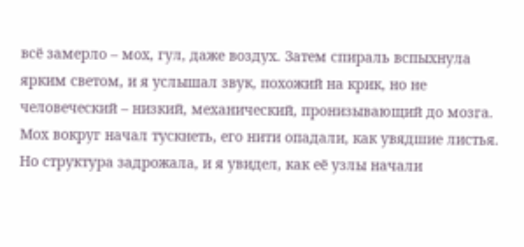всё замерло – мох, гул, даже воздух. Затем спираль вспыхнула ярким светом, и я услышал звук, похожий на крик, но не человеческий – низкий, механический, пронизывающий до мозга.
Мох вокруг начал тускнеть, его нити опадали, как увядшие листья. Но структура задрожала, и я увидел, как её узлы начали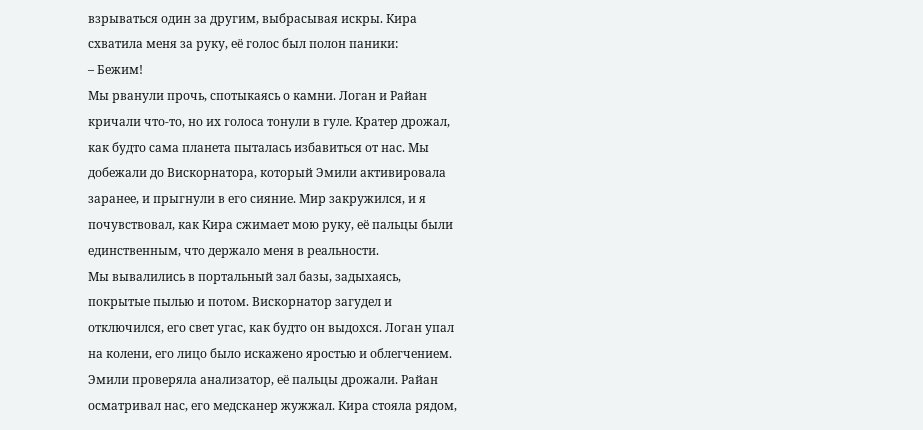взрываться один за другим, выбрасывая искры. Кира схватила меня за руку, её голос был полон паники:
– Бежим!
Мы рванули прочь, спотыкаясь о камни. Логан и Райан кричали что-то, но их голоса тонули в гуле. Кратер дрожал, как будто сама планета пыталась избавиться от нас. Мы добежали до Вискорнатора, который Эмили активировала заранее, и прыгнули в его сияние. Мир закружился, и я почувствовал, как Кира сжимает мою руку, её пальцы были единственным, что держало меня в реальности.
Мы вывалились в портальный зал базы, задыхаясь, покрытые пылью и потом. Вискорнатор загудел и отключился, его свет угас, как будто он выдохся. Логан упал на колени, его лицо было искажено яростью и облегчением. Эмили проверяла анализатор, её пальцы дрожали. Райан осматривал нас, его медсканер жужжал. Кира стояла рядом,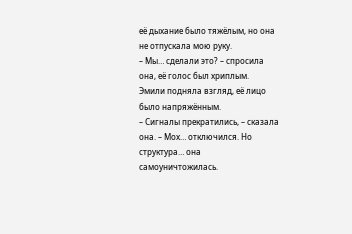её дыхание было тяжёлым, но она не отпускала мою руку.
– Мы… сделали это? – спросила она, её голос был хриплым.
Эмили подняла взгляд, её лицо было напряжённым.
– Сигналы прекратились, – сказала она. – Мох… отключился. Но структура… она самоуничтожилась.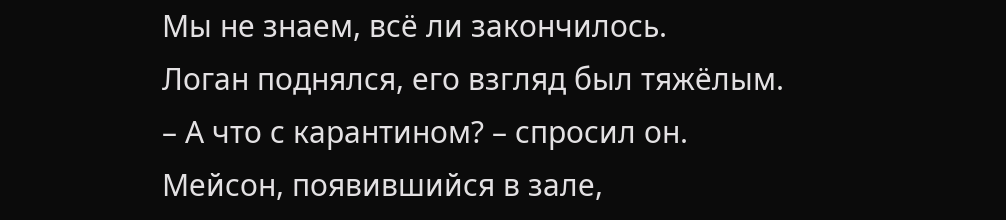Мы не знаем, всё ли закончилось.
Логан поднялся, его взгляд был тяжёлым.
– А что с карантином? – спросил он.
Мейсон, появившийся в зале,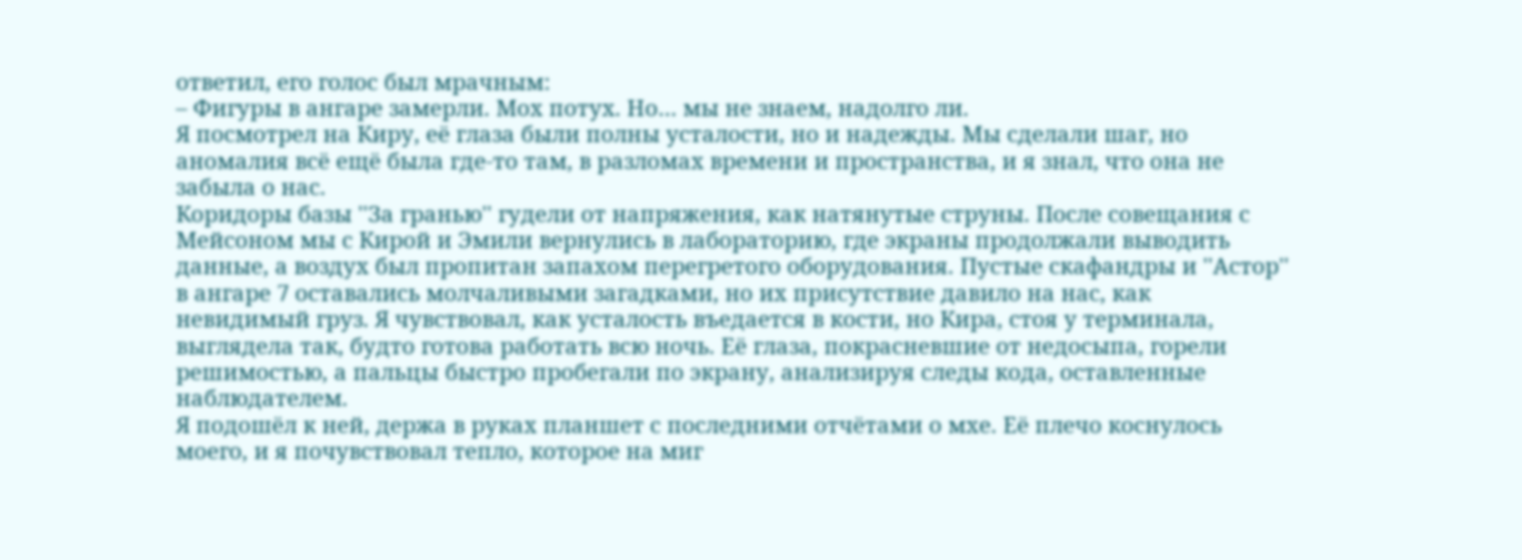ответил, его голос был мрачным:
– Фигуры в ангаре замерли. Мох потух. Но… мы не знаем, надолго ли.
Я посмотрел на Киру, её глаза были полны усталости, но и надежды. Мы сделали шаг, но аномалия всё ещё была где-то там, в разломах времени и пространства, и я знал, что она не забыла о нас.
Коридоры базы ''За гранью'' гудели от напряжения, как натянутые струны. После совещания с Мейсоном мы с Кирой и Эмили вернулись в лабораторию, где экраны продолжали выводить данные, а воздух был пропитан запахом перегретого оборудования. Пустые скафандры и ''Астор'' в ангаре 7 оставались молчаливыми загадками, но их присутствие давило на нас, как невидимый груз. Я чувствовал, как усталость въедается в кости, но Кира, стоя у терминала, выглядела так, будто готова работать всю ночь. Её глаза, покрасневшие от недосыпа, горели решимостью, а пальцы быстро пробегали по экрану, анализируя следы кода, оставленные наблюдателем.
Я подошёл к ней, держа в руках планшет с последними отчётами о мхе. Её плечо коснулось моего, и я почувствовал тепло, которое на миг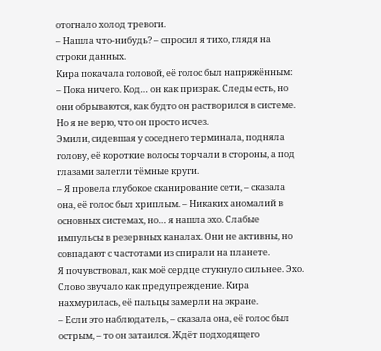отогнало холод тревоги.
– Нашла что-нибудь? – спросил я тихо, глядя на строки данных.
Кира покачала головой, её голос был напряжённым:
– Пока ничего. Код… он как призрак. Следы есть, но они обрываются, как будто он растворился в системе. Но я не верю, что он просто исчез.
Эмили, сидевшая у соседнего терминала, подняла голову, её короткие волосы торчали в стороны, а под глазами залегли тёмные круги.
– Я провела глубокое сканирование сети, – сказала она, её голос был хриплым. – Никаких аномалий в основных системах, но… я нашла эхо. Слабые импульсы в резервных каналах. Они не активны, но совпадают с частотами из спирали на планете.
Я почувствовал, как моё сердце стукнуло сильнее. Эхо. Слово звучало как предупреждение. Кира нахмурилась, её пальцы замерли на экране.
– Если это наблюдатель, – сказала она, её голос был острым, – то он затаился. Ждёт подходящего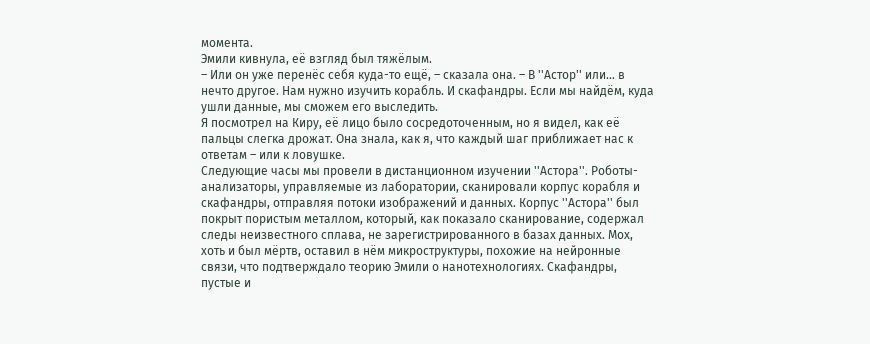момента.
Эмили кивнула, её взгляд был тяжёлым.
– Или он уже перенёс себя куда-то ещё, – сказала она. – В ''Астор'' или… в нечто другое. Нам нужно изучить корабль. И скафандры. Если мы найдём, куда ушли данные, мы сможем его выследить.
Я посмотрел на Киру, её лицо было сосредоточенным, но я видел, как её пальцы слегка дрожат. Она знала, как я, что каждый шаг приближает нас к ответам – или к ловушке.
Следующие часы мы провели в дистанционном изучении ''Астора''. Роботы-анализаторы, управляемые из лаборатории, сканировали корпус корабля и скафандры, отправляя потоки изображений и данных. Корпус ''Астора'' был покрыт пористым металлом, который, как показало сканирование, содержал следы неизвестного сплава, не зарегистрированного в базах данных. Мох, хоть и был мёртв, оставил в нём микроструктуры, похожие на нейронные связи, что подтверждало теорию Эмили о нанотехнологиях. Скафандры, пустые и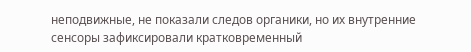неподвижные, не показали следов органики, но их внутренние сенсоры зафиксировали кратковременный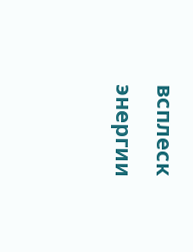всплеск энергии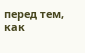перед тем, как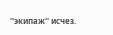''экипаж'' исчез.